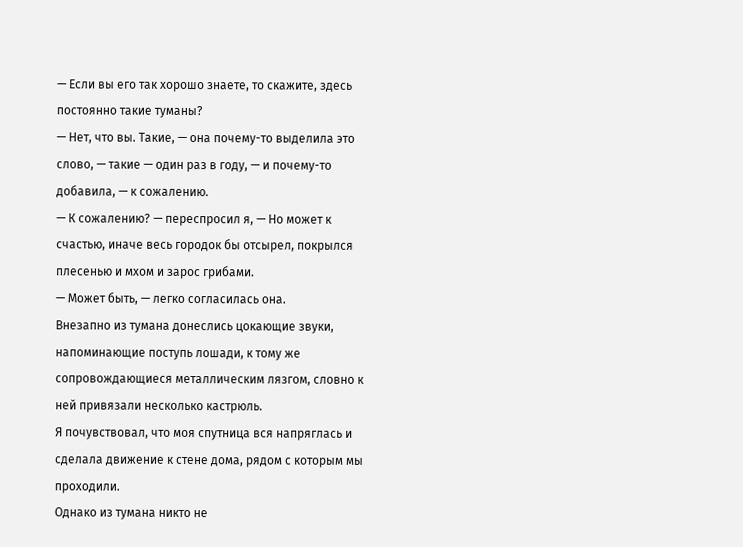— Если вы его так хорошо знаете, то скажите, здесь постоянно такие туманы?
— Нет, что вы. Такие, — она почему-то выделила это слово, — такие — один раз в году, — и почему-то добавила, — к сожалению.
— К сожалению? — переспросил я, — Но может к счастью, иначе весь городок бы отсырел, покрылся плесенью и мхом и зарос грибами.
— Может быть, — легко согласилась она.
Внезапно из тумана донеслись цокающие звуки, напоминающие поступь лошади, к тому же сопровождающиеся металлическим лязгом, словно к ней привязали несколько кастрюль.
Я почувствовал, что моя спутница вся напряглась и сделала движение к стене дома, рядом с которым мы проходили.
Однако из тумана никто не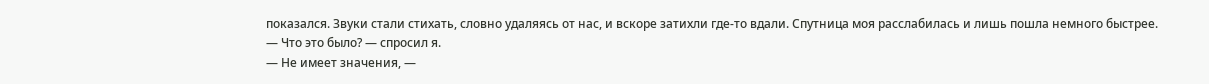показался. Звуки стали стихать, словно удаляясь от нас, и вскоре затихли где-то вдали. Спутница моя расслабилась и лишь пошла немного быстрее.
— Что это было? — спросил я.
— Не имеет значения, —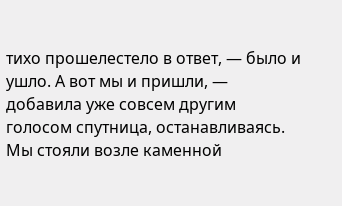тихо прошелестело в ответ, — было и ушло. А вот мы и пришли, — добавила уже совсем другим голосом спутница, останавливаясь.
Мы стояли возле каменной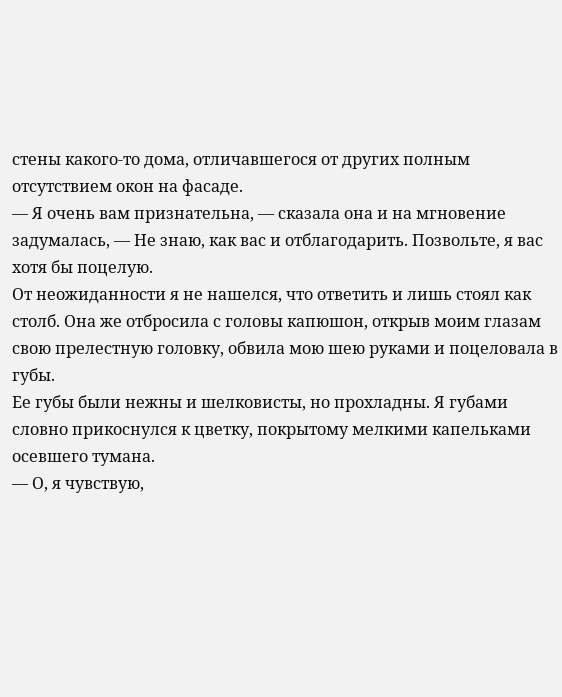стены какого-то дома, отличавшегося от других полным отсутствием окон на фасаде.
— Я очень вам признательна, — сказала она и на мгновение задумалась, — Не знаю, как вас и отблагодарить. Позвольте, я вас хотя бы поцелую.
От неожиданности я не нашелся, что ответить и лишь стоял как столб. Она же отбросила с головы капюшон, открыв моим глазам свою прелестную головку, обвила мою шею руками и поцеловала в губы.
Ее губы были нежны и шелковисты, но прохладны. Я губами словно прикоснулся к цветку, покрытому мелкими капельками осевшего тумана.
— О, я чувствую,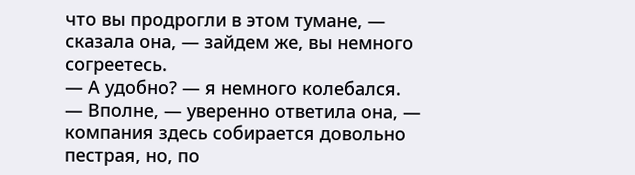что вы продрогли в этом тумане, — сказала она, — зайдем же, вы немного согреетесь.
— А удобно? — я немного колебался.
— Вполне, — уверенно ответила она, — компания здесь собирается довольно пестрая, но, по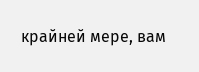крайней мере, вам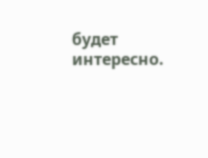будет интересно.